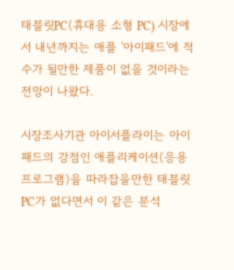태블릿PC(휴대용 소형 PC) 시장에서 내년까지는 애플 '아이패드'에 적수가 될만한 제품이 없을 것이라는 전망이 나왔다.

시장조사기관 아이서플라이는 아이패드의 강점인 애플리케이션(응용 프로그램)을 따라잡을만한 태블릿PC가 없다면서 이 같은 분석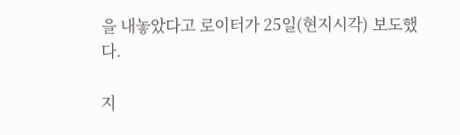을 내놓았다고 로이터가 25일(현지시각) 보도했다.

지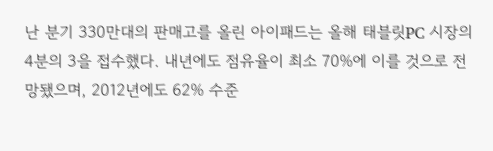난 분기 330만대의 판매고를 올린 아이패드는 올해 태블릿PC 시장의 4분의 3을 접수했다. 내년에도 점유율이 최소 70%에 이를 것으로 전망됐으며, 2012년에도 62% 수준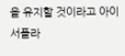을 유지할 것이라고 아이서플라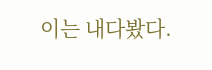이는 내다봤다.